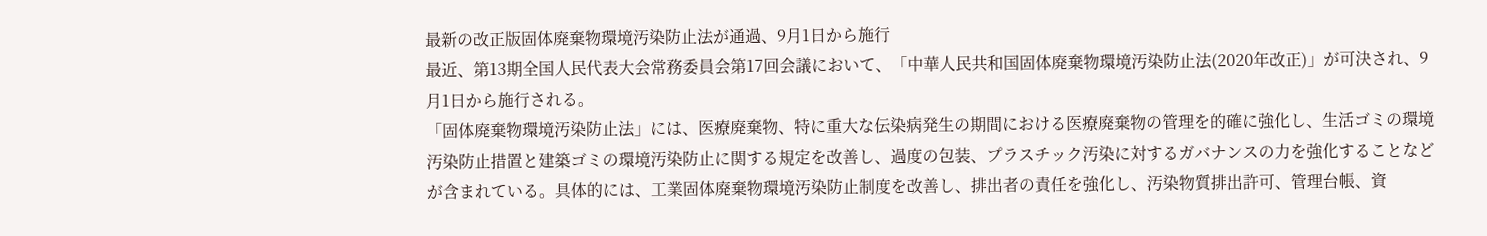最新の改正版固体廃棄物環境汚染防止法が通過、9月1日から施行
最近、第13期全国人民代表大会常務委員会第17回会議において、「中華人民共和国固体廃棄物環境汚染防止法(2020年改正)」が可決され、9月1日から施行される。
「固体廃棄物環境汚染防止法」には、医療廃棄物、特に重大な伝染病発生の期間における医療廃棄物の管理を的確に強化し、生活ゴミの環境汚染防止措置と建築ゴミの環境汚染防止に関する規定を改善し、過度の包装、プラスチック汚染に対するガバナンスの力を強化することなどが含まれている。具体的には、工業固体廃棄物環境汚染防止制度を改善し、排出者の責任を強化し、汚染物質排出許可、管理台帳、資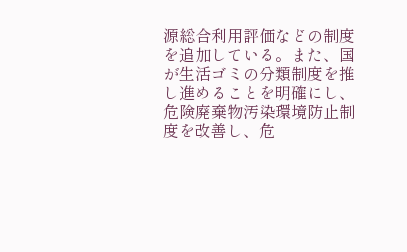源総合利用評価などの制度を追加している。また、国が生活ゴミの分類制度を推し進めることを明確にし、危険廃棄物汚染環境防止制度を改善し、危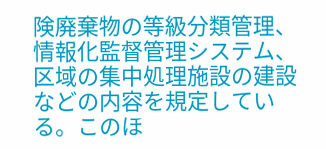険廃棄物の等級分類管理、情報化監督管理システム、区域の集中処理施設の建設などの内容を規定している。このほ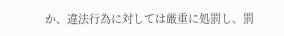か、違法行為に対しては厳重に処罰し、罰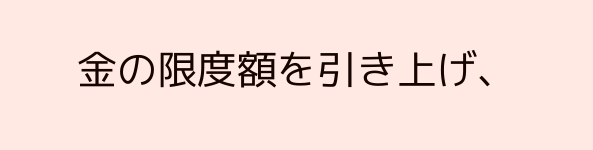金の限度額を引き上げ、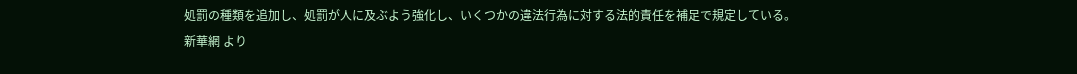処罰の種類を追加し、処罰が人に及ぶよう強化し、いくつかの違法行為に対する法的責任を補足で規定している。
新華網 より